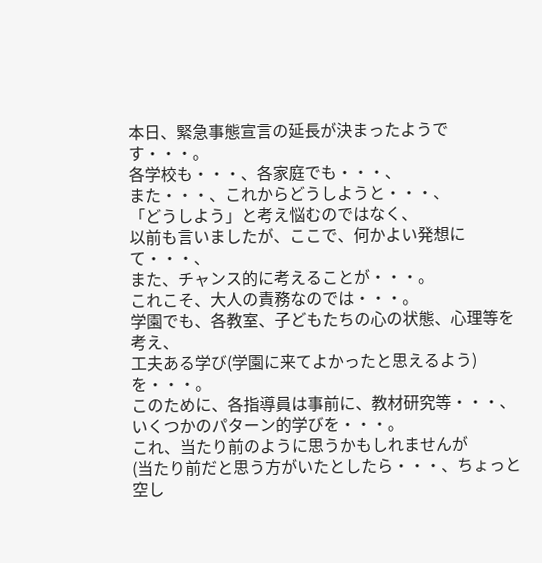本日、緊急事態宣言の延長が決まったようです・・・。
各学校も・・・、各家庭でも・・・、
また・・・、これからどうしようと・・・、
「どうしよう」と考え悩むのではなく、
以前も言いましたが、ここで、何かよい発想にて・・・、
また、チャンス的に考えることが・・・。
これこそ、大人の責務なのでは・・・。
学園でも、各教室、子どもたちの心の状態、心理等を考え、
工夫ある学び(学園に来てよかったと思えるよう)を・・・。
このために、各指導員は事前に、教材研究等・・・、いくつかのパターン的学びを・・・。
これ、当たり前のように思うかもしれませんが
(当たり前だと思う方がいたとしたら・・・、ちょっと空し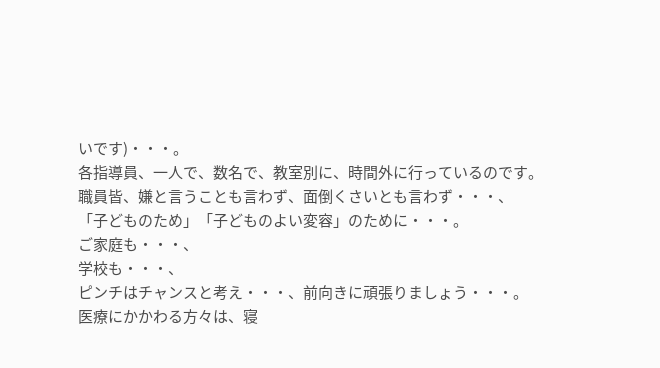いです)・・・。
各指導員、一人で、数名で、教室別に、時間外に行っているのです。
職員皆、嫌と言うことも言わず、面倒くさいとも言わず・・・、
「子どものため」「子どものよい変容」のために・・・。
ご家庭も・・・、
学校も・・・、
ピンチはチャンスと考え・・・、前向きに頑張りましょう・・・。
医療にかかわる方々は、寝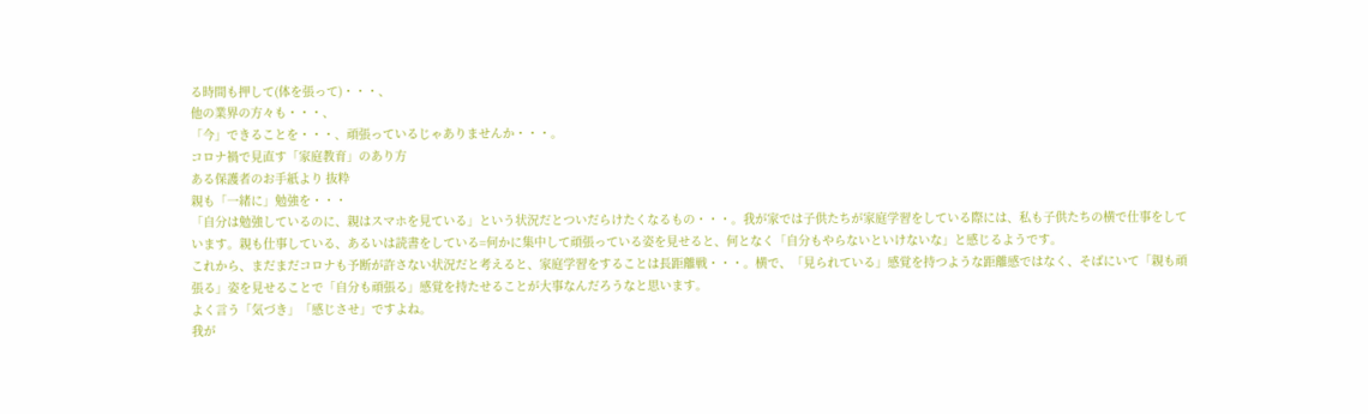る時間も押して(体を張って)・・・、
他の業界の方々も・・・、
「今」できることを・・・、頑張っているじゃありませんか・・・。
コロナ禍で見直す「家庭教育」のあり方
ある保護者のお手紙より 抜粋
親も「一緒に」勉強を・・・
「自分は勉強しているのに、親はスマホを見ている」という状況だとついだらけたくなるもの・・・。我が家では子供たちが家庭学習をしている際には、私も子供たちの横で仕事をしています。親も仕事している、あるいは読書をしている=何かに集中して頑張っている姿を見せると、何となく「自分もやらないといけないな」と感じるようです。
これから、まだまだコロナも予断が許さない状況だと考えると、家庭学習をすることは長距離戦・・・。横で、「見られている」感覚を持つような距離感ではなく、そばにいて「親も頑張る」姿を見せることで「自分も頑張る」感覚を持たせることが大事なんだろうなと思います。
よく言う「気づき」「感じさせ」ですよね。
我が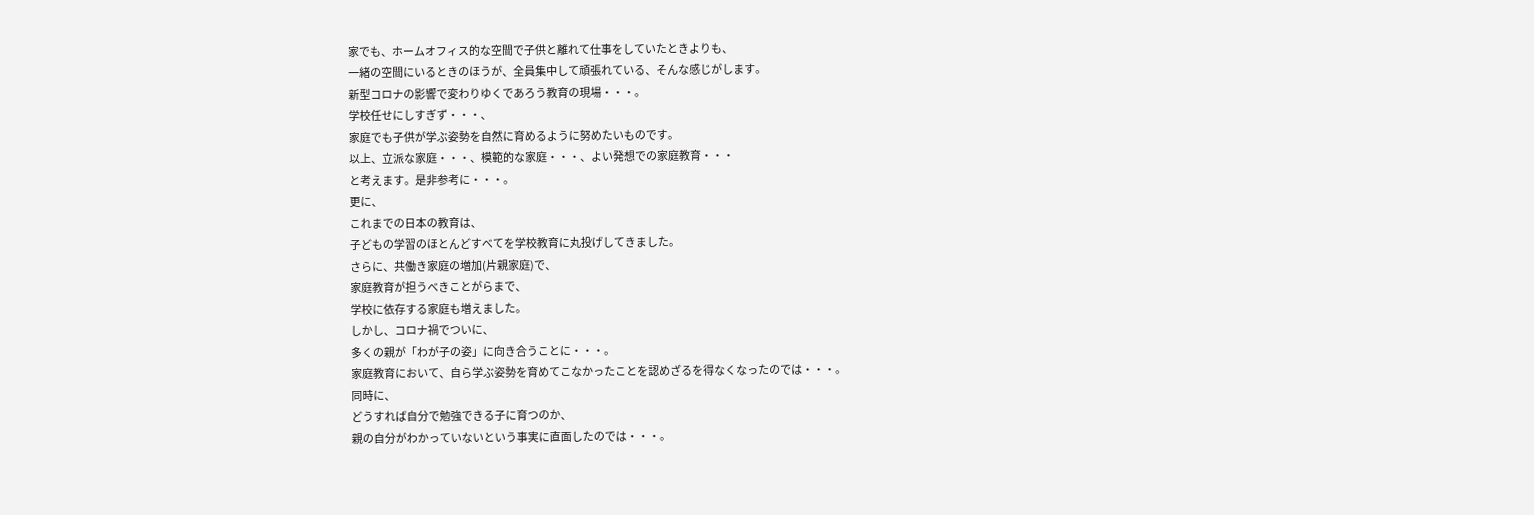家でも、ホームオフィス的な空間で子供と離れて仕事をしていたときよりも、
一緒の空間にいるときのほうが、全員集中して頑張れている、そんな感じがします。
新型コロナの影響で変わりゆくであろう教育の現場・・・。
学校任せにしすぎず・・・、
家庭でも子供が学ぶ姿勢を自然に育めるように努めたいものです。
以上、立派な家庭・・・、模範的な家庭・・・、よい発想での家庭教育・・・
と考えます。是非参考に・・・。
更に、
これまでの日本の教育は、
子どもの学習のほとんどすべてを学校教育に丸投げしてきました。
さらに、共働き家庭の増加(片親家庭)で、
家庭教育が担うべきことがらまで、
学校に依存する家庭も増えました。
しかし、コロナ禍でついに、
多くの親が「わが子の姿」に向き合うことに・・・。
家庭教育において、自ら学ぶ姿勢を育めてこなかったことを認めざるを得なくなったのでは・・・。
同時に、
どうすれば自分で勉強できる子に育つのか、
親の自分がわかっていないという事実に直面したのでは・・・。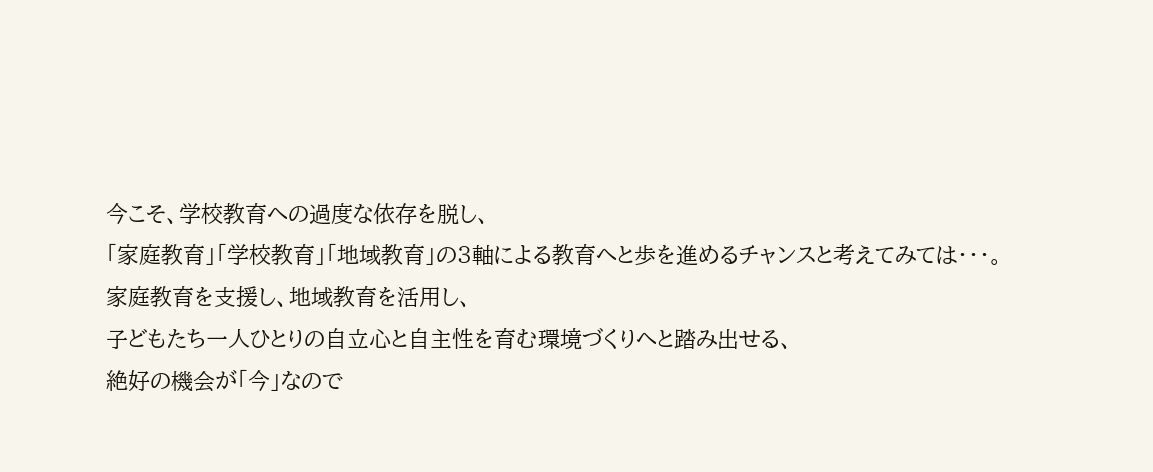今こそ、学校教育への過度な依存を脱し、
「家庭教育」「学校教育」「地域教育」の3軸による教育へと歩を進めるチャンスと考えてみては・・・。
家庭教育を支援し、地域教育を活用し、
子どもたち一人ひとりの自立心と自主性を育む環境づくりへと踏み出せる、
絶好の機会が「今」なので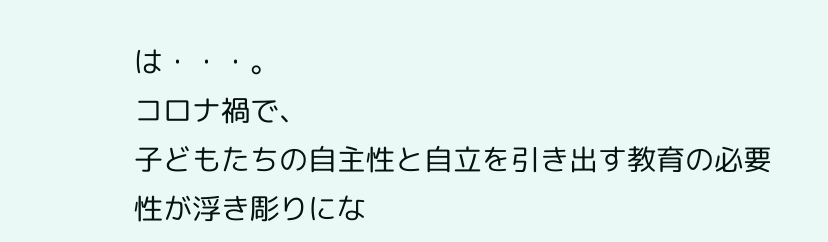は・・・。
コロナ禍で、
子どもたちの自主性と自立を引き出す教育の必要性が浮き彫りにな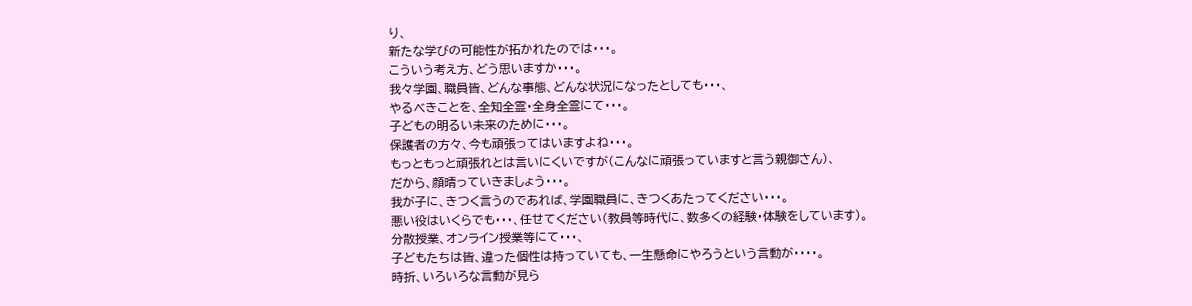り、
新たな学びの可能性が拓かれたのでは・・・。
こういう考え方、どう思いますか・・・。
我々学園、職員皆、どんな事態、どんな状況になったとしても・・・、
やるべきことを、全知全霊・全身全霊にて・・・。
子どもの明るい未来のために・・・。
保護者の方々、今も頑張ってはいますよね・・・。
もっともっと頑張れとは言いにくいですが(こんなに頑張っていますと言う親御さん)、
だから、顔晴っていきましょう・・・。
我が子に、きつく言うのであれば、学園職員に、きつくあたってください・・・。
悪い役はいくらでも・・・、任せてください(教員等時代に、数多くの経験・体験をしています)。
分散授業、オンライン授業等にて・・・、
子どもたちは皆、違った個性は持っていても、一生懸命にやろうという言動が・・・・。
時折、いろいろな言動が見ら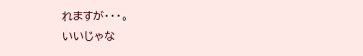れますが・・・。
いいじゃな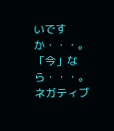いですか・・・。「今」なら・・・。
ネガティブ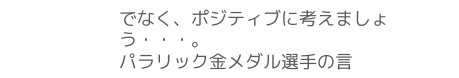でなく、ポジティブに考えましょう・・・。
パラリック金メダル選手の言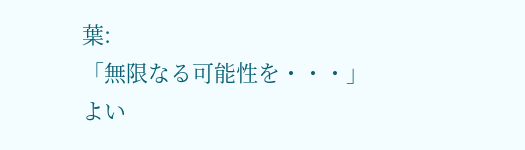葉:
「無限なる可能性を・・・」
よい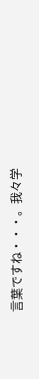言葉ですね・・・。我々学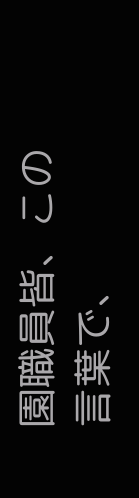園職員皆、この言葉で、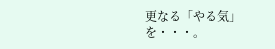更なる「やる気」を・・・。